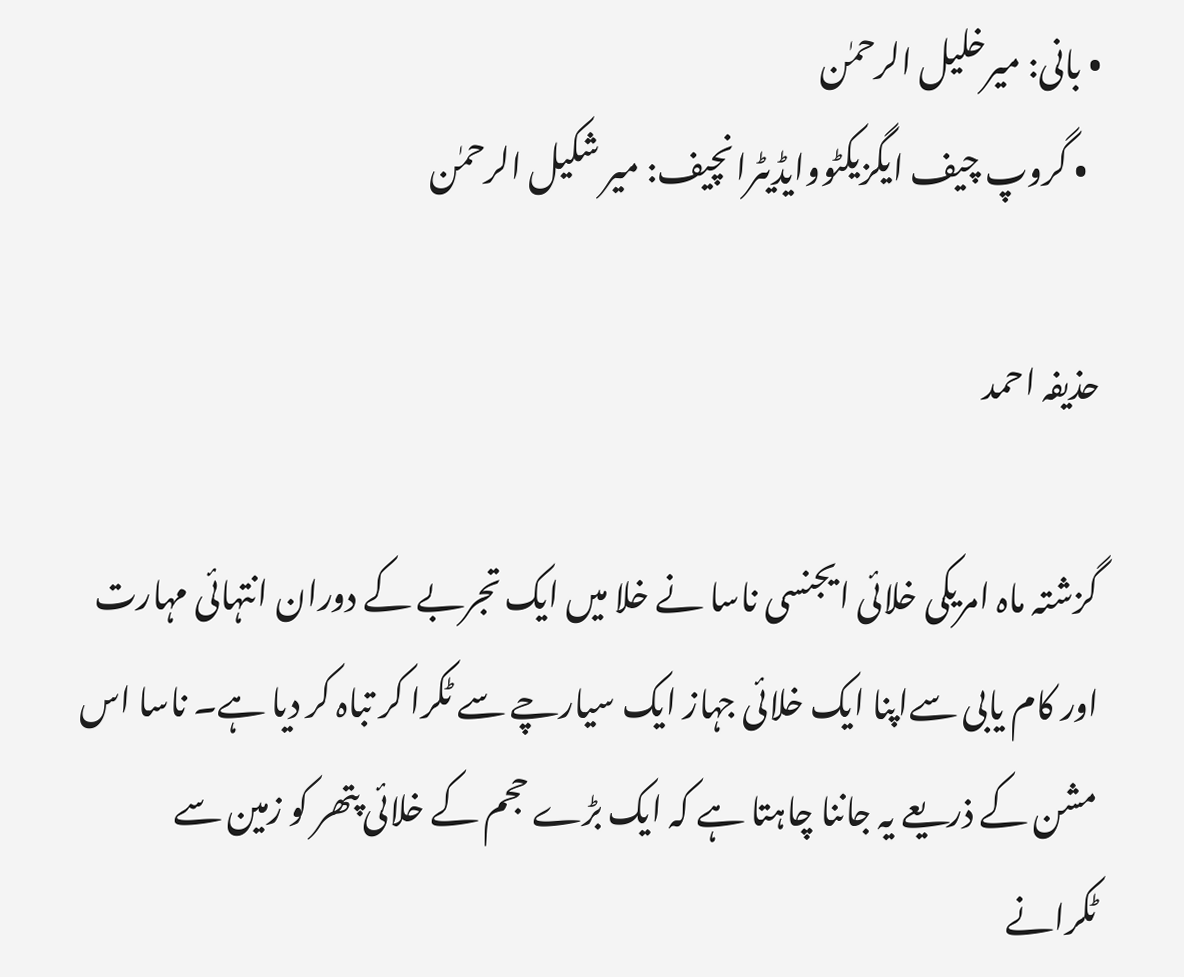• بانی: میرخلیل الرحمٰن
  • گروپ چیف ایگزیکٹووایڈیٹرانچیف: میر شکیل الرحمٰن

حذیفہ احمد

گزشتہ ماہ امریکی خلائی ایجنسی ناسا نے خلا میں ایک تجربے کے دوران انتہائی مہارت اور کام یابی سےاپنا ایک خلائی جہاز ایک سیارچے سے ٹکرا کر تباہ کر دیا ہے۔ ناسا اس مشن کے ذریعے یہ جاننا چاہتا ہے کہ ایک بڑے حجم کے خلائی پتھر کو زمین سے ٹکرانے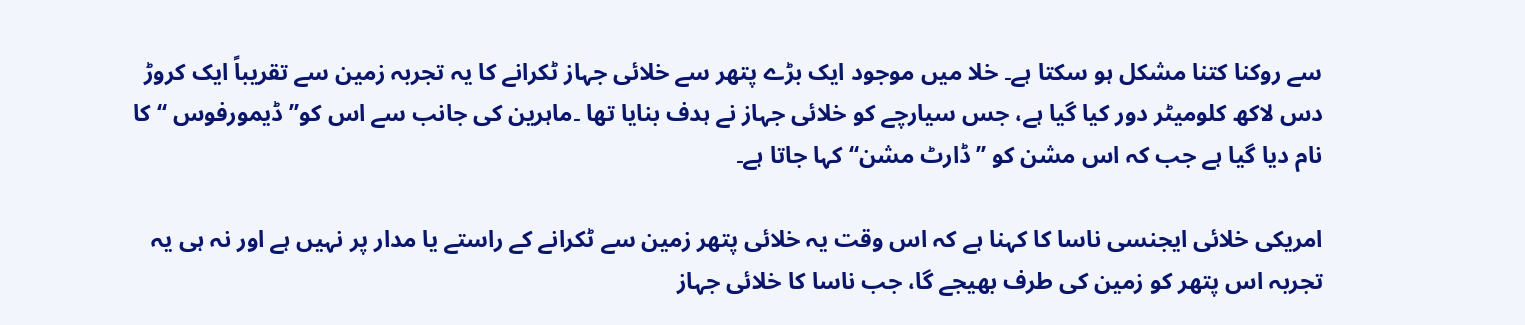سے روکنا کتنا مشکل ہو سکتا ہے۔ خلا میں موجود ایک بڑے پتھر سے خلائی جہاز ٹکرانے کا یہ تجربہ زمین سے تقریباً ایک کروڑ دس لاکھ کلومیٹر دور کیا گیا ہے، جس سیارچے کو خلائی جہاز نے ہدف بنایا تھا ۔ماہرین کی جانب سے اس کو’’ ڈیمورفوس ‘‘کا نام دیا گیا ہے جب کہ اس مشن کو ’’ڈارٹ مشن‘‘ کہا جاتا ہے۔

امریکی خلائی ایجنسی ناسا کا کہنا ہے کہ اس وقت یہ خلائی پتھر زمین سے ٹکرانے کے راستے یا مدار پر نہیں ہے اور نہ ہی یہ تجربہ اس پتھر کو زمین کی طرف بھیجے گا، جب ناسا کا خلائی جہاز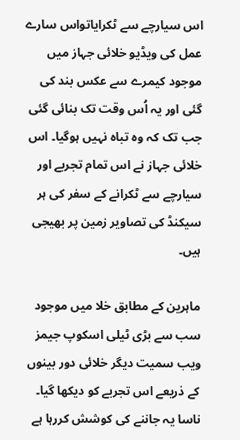اس سیارچے سے ٹکرایاتواس سارے عمل کی ویڈیو خلائی جہاز میں موجود کیمرے سے عکس بند کی گئی اور یہ اُس وقت تک بنائی گئی جب تک کہ وہ تباہ نہیں ہوگیا۔ اس خلائی جہاز نے اس تمام تجربے اور سیارچے سے ٹکرانے کے سفر کی ہر سیکنڈ کی تصاویر زمین پر بھیجی ہیں۔

ماہرین کے مطابق خلا میں موجود سب سے بڑی ٹیلی اسکوپ جیمز ویب سمیت دیگر خلائی دور بینوں کے ذریعے اس تجربے کو دیکھا گیا۔ ناسا یہ جاننے کی کوشش کررہا ہے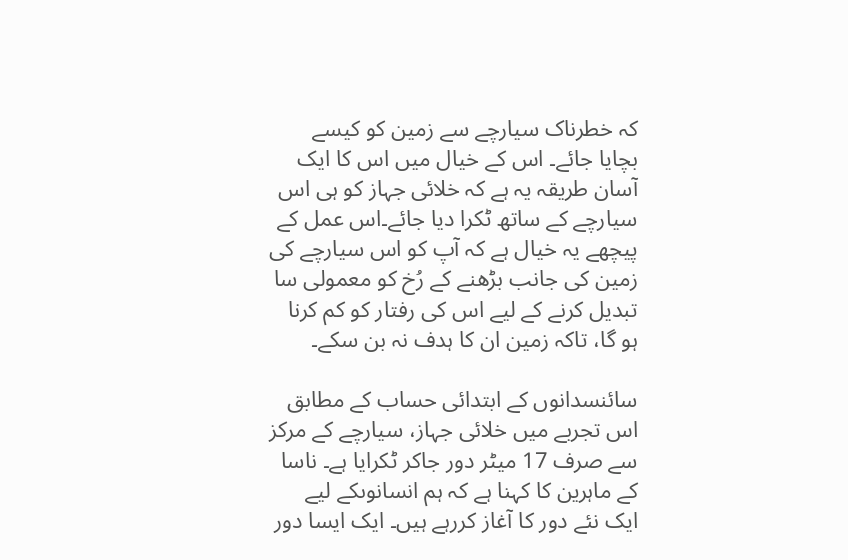کہ خطرناک سیارچے سے زمین کو کیسے بچایا جائے۔ اس کے خیال میں اس کا ایک آسان طریقہ یہ ہے کہ خلائی جہاز کو ہی اس سیارچے کے ساتھ ٹکرا دیا جائے۔اس عمل کے پیچھے یہ خیال ہے کہ آپ کو اس سیارچے کی زمین کی جانب بڑھنے کے رُخ کو معمولی سا تبدیل کرنے کے لیے اس کی رفتار کو کم کرنا ہو گا، تاکہ زمین ان کا ہدف نہ بن سکے۔

سائنسدانوں کے ابتدائی حساب کے مطابق اس تجربے میں خلائی جہاز، سیارچے کے مرکز سے صرف 17 میٹر دور جاکر ٹکرایا ہے۔ ناسا کے ماہرین کا کہنا ہے کہ ہم انسانوںکے لیے ایک نئے دور کا آغاز کررہے ہیں۔ ایک ایسا دور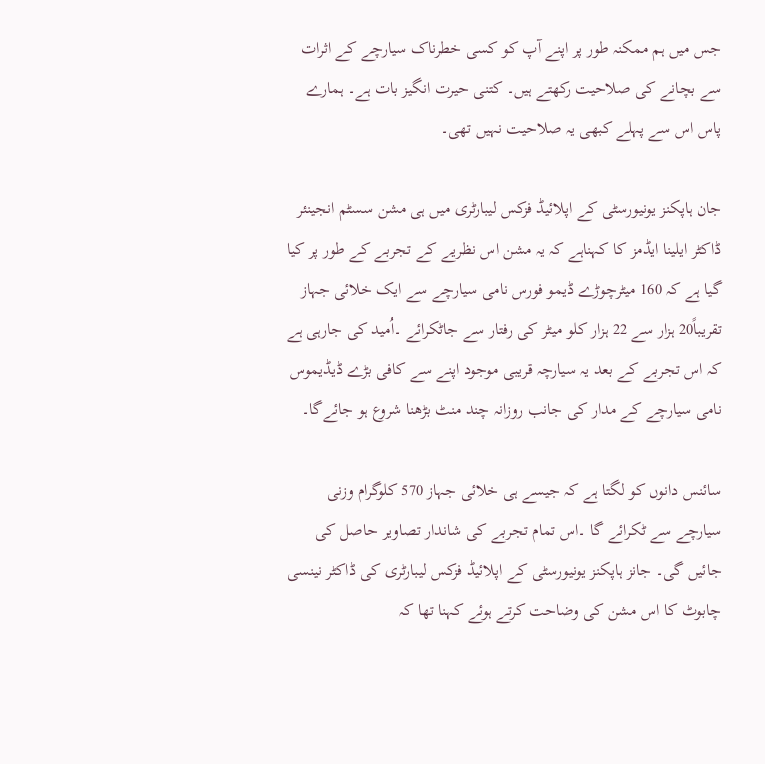جس میں ہم ممکنہ طور پر اپنے آپ کو کسی خطرناک سیارچے کے اثرات سے بچانے کی صلاحیت رکھتے ہیں۔ کتنی حیرت انگیز بات ہے۔ ہمارے پاس اس سے پہلے کبھی یہ صلاحیت نہیں تھی۔

جان ہاپکنز یونیورسٹی کے اپلائیڈ فزکس لیبارٹری میں ہی مشن سسٹم انجینئر ڈاکٹر ایلینا ایڈمز کا کہناہے کہ یہ مشن اس نظریے کے تجربے کے طور پر کیا گیا ہے کہ 160 میٹرچوڑے ڈیمو فورس نامی سیارچے سے ایک خلائی جہاز تقریباً20 ہزار سے 22 ہزار کلو میٹر کی رفتار سے جاٹکرائے ۔اُمید کی جارہی ہے کہ اس تجربے کے بعد یہ سیارچہ قریبی موجود اپنے سے کافی بڑے ڈیڈیموس نامی سیارچے کے مدار کی جانب روزانہ چند منٹ بڑھنا شروع ہو جائےگا۔

سائنس دانوں کو لگتا ہے کہ جیسے ہی خلائی جہاز 570 کلوگرام وزنی سیارچے سے ٹکرائے گا ۔اس تمام تجربے کی شاندار تصاویر حاصل کی جائیں گی۔ جانز ہاپکنز یونیورسٹی کے اپلائیڈ فزکس لیبارٹری کی ڈاکٹر نینسی چابوٹ کا اس مشن کی وضاحت کرتے ہوئے کہنا تھا کہ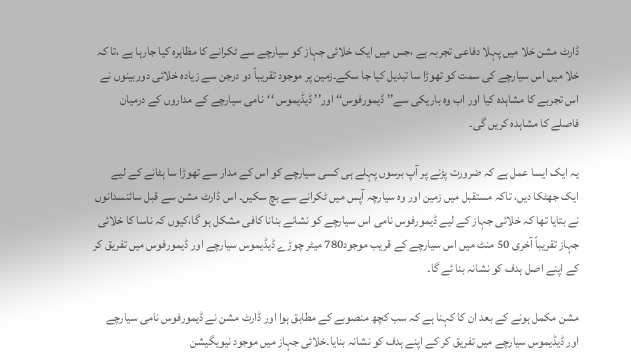ڈارٹ مشن خلا میں پہلا دفاعی تجربہ ہے ،جس میں ایک خلائی جہاز کو سیارچے سے ٹکرانے کا مظاہرہ کیا جارہا ہے ،تا کہ خلا میں اس سیارچے کی سمت کو تھوڑا سا تبدیل کیا جا سکے۔زمین پر موجود تقریباً دو درجن سے زیادہ خلائی دوربینوں نے اس تجربے کا مشاہدہ کیا اور اب وہ باریکی سے’’ ڈیمورفوس‘‘ اور’’ ڈیڈیموس ‘‘نامی سیارچے کے مداروں کے درمیان فاصلے کا مشاہدہ کریں گی۔

یہ ایک ایسا عمل ہے کہ ضرورت پڑنے پر آپ برسوں پہلے ہی کسی سیارچے کو اس کے مدار سے تھوڑا سا ہٹانے کے لیے ایک جھٹکا دیں، تاکہ مستقبل میں زمین اور وہ سیارچہ آپس میں ٹکرانے سے بچ سکیں۔ اس ڈارٹ مشن سے قبل سائنسدانوں نے بتایا تھا کہ خلائی جہاز کے لیے ڈیمورفوس نامی اس سیارچے کو نشانے بنانا کافی مشکل ہو گا،کیوں کہ ناسا کا خلائی جہاز تقریباً آخری 50 منٹ میں اس سیارچے کے قریب موجود780 میٹر چوڑے ڈیڈیموس سیارچے اور ڈیمورفوس میں تفریق کر کے اپنے اصل ہدف کو نشانہ بنا ئے گا۔

مشن مکمل ہونے کے بعد ان کا کہنا ہے کہ سب کچھ منصوبے کے مطابق ہوا اور ڈارٹ مشن نے ڈیمورفوس نامی سیارچے اور ڈیڈیموس سیارچے میں تفریق کر کے اپنے ہدف کو نشانہ بنایا۔خلائی جہاز میں موجود نیویگیشن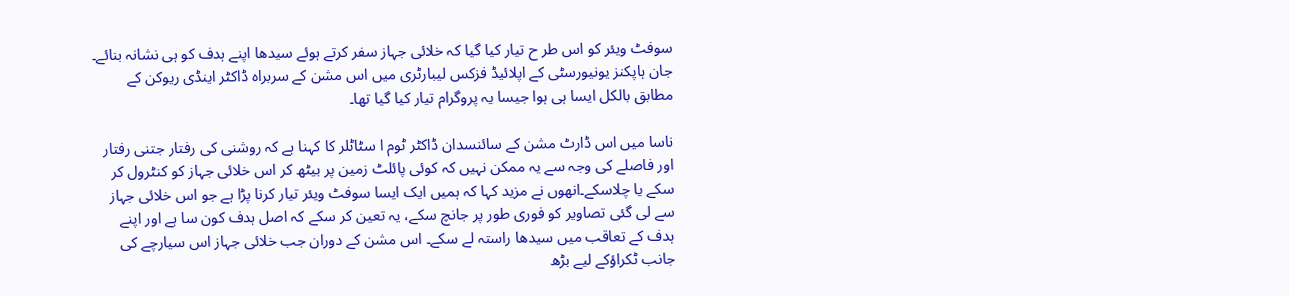سوفٹ ویئر کو اس طر ح تیار کیا گیا کہ خلائی جہاز سفر کرتے ہوئے سیدھا اپنے ہدف کو ہی نشانہ بنائے۔ جان ہاپکنز یونیورسٹی کے اپلائیڈ فزکس لیبارٹری میں اس مشن کے سربراہ ڈاکٹر اینڈی ریوکن کے مطابق بالکل ایسا ہی ہوا جیسا یہ پروگرام تیار کیا گیا تھا۔

ناسا میں اس ڈارٹ مشن کے سائنسدان ڈاکٹر ٹوم ا سٹاٹلر کا کہنا ہے کہ روشنی کی رفتار جتنی رفتار اور فاصلے کی وجہ سے یہ ممکن نہیں کہ کوئی پائلٹ زمین پر بیٹھ کر اس خلائی جہاز کو کنٹرول کر سکے یا چلاسکے۔انھوں نے مزید کہا کہ ہمیں ایک ایسا سوفٹ ویئر تیار کرنا پڑا ہے جو اس خلائی جہاز سے لی گئی تصاویر کو فوری طور پر جانچ سکے، یہ تعین کر سکے کہ اصل ہدف کون سا ہے اور اپنے ہدف کے تعاقب میں سیدھا راستہ لے سکے۔ اس مشن کے دوران جب خلائی جہاز اس سیارچے کی جانب ٹکراؤکے لیے بڑھ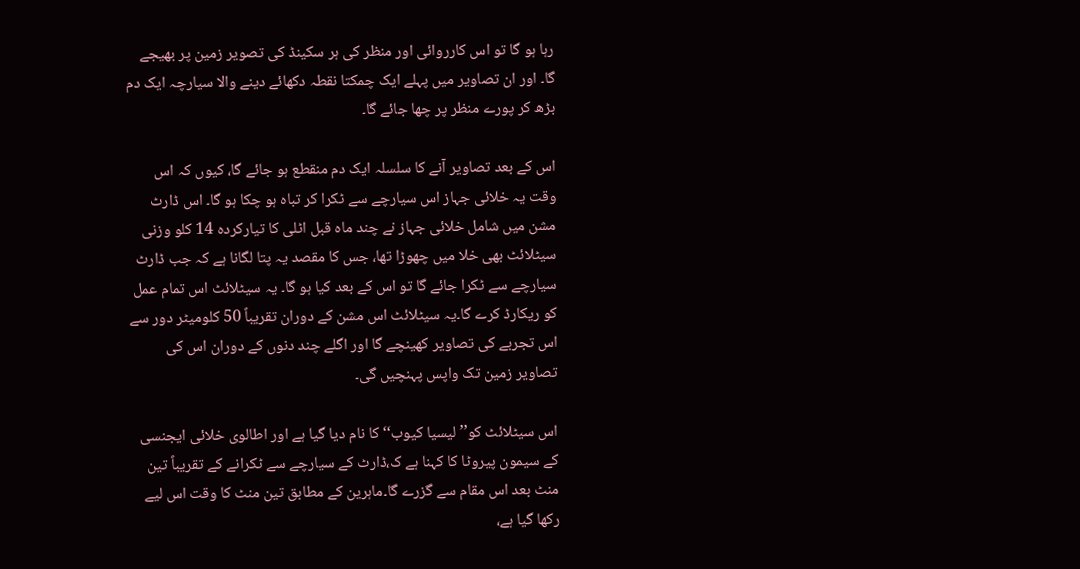رہا ہو گا تو اس کارروائی اور منظر کی ہر سکینڈ کی تصویر زمین پر بھیجے گا۔ اور ان تصاویر میں پہلے ایک چمکتا نقطہ دکھائے دینے والا سیارچہ ایک دم بڑھ کر پورے منظر پر چھا جائے گا۔

اس کے بعد تصاویر آنے کا سلسلہ ایک دم منقطع ہو جائے گا، کیوں کہ اس وقت یہ خلائی جہاز اس سیارچے سے ٹکرا کر تباہ ہو چکا ہو گا۔ اس ڈارٹ مشن میں شامل خلائی جہاز نے چند ماہ قبل اٹلی کا تیارکردہ 14 کلو وزنی سیٹلائٹ بھی خلا میں چھوڑا تھا، جس کا مقصد یہ پتا لگانا ہے کہ جب ڈارٹ سیارچے سے ٹکرا جائے گا تو اس کے بعد کیا ہو گا۔ یہ سیٹلائٹ اس تمام عمل کو ریکارڈ کرے گا۔یہ سیٹلائٹ اس مشن کے دوران تقریباً 50 کلومیٹر دور سے اس تجربے کی تصاویر کھینچے گا اور اگلے چند دنوں کے دوران اس کی تصاویر زمین تک واپس پہنچیں گی۔

اس سیٹلائٹ کو’’ لیسیا کیوب‘‘ کا نام دیا گیا ہے اور اطالوی خلائی ایجنسی کے سیمون پیروٹا کا کہنا ہے ک،ڈارٹ کے سیارچے سے ٹکرانے کے تقریباً تین منٹ بعد اس مقام سے گزرے گا۔ماہرین کے مطابق تین منٹ کا وقت اس لیے رکھا گیا ہے،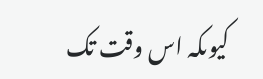کیوںکہ اس وقت تک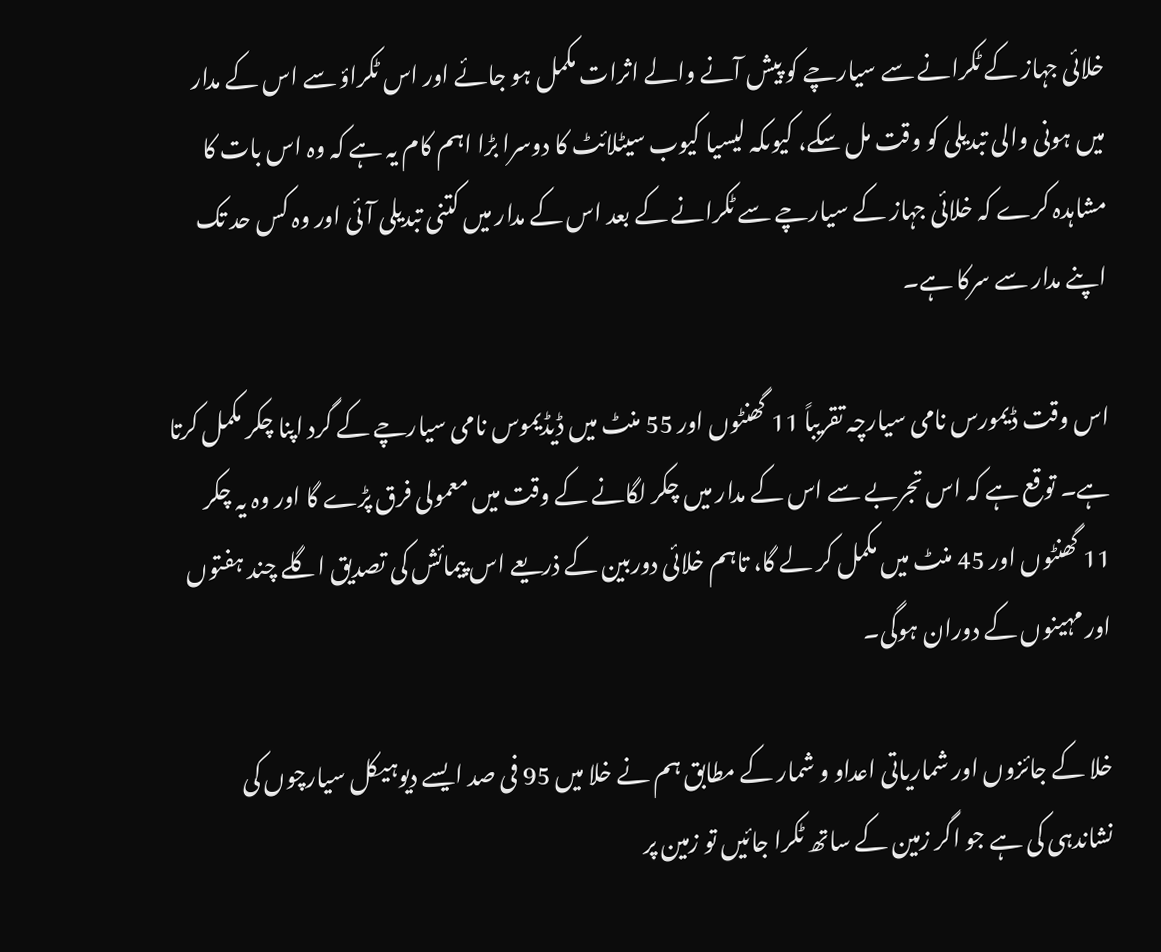خلائی جہاز کے ٹکرانے سے سیارچے کو پیش آنے والے اثرات مکمل ہو جائے اور اس ٹکراؤ سے اس کے مدار میں ہونی والی تبدیلی کو وقت مل سکے، کیوںکہ لیسیا کیوب سیٹلائٹ کا دوسرا بڑا اہم کام یہ ہے کہ وہ اس بات کا مشاہدہ کرے کہ خلائی جہاز کے سیارچے سے ٹکرانے کے بعد اس کے مدار میں کتنی تبدیلی آئی اور وہ کس حد تک اپنے مدار سے سرکا ہے۔

اس وقت ڈیمورس نامی سیارچہ تقریباً 11 گھنٹوں اور 55 منٹ میں ڈیڈیموس نامی سیارچے کے گرد اپنا چکر مکمل کرتا ہے۔ توقع ہے کہ اس تجربے سے اس کے مدار میں چکر لگانے کے وقت میں معمولی فرق پڑے گا اور وہ یہ چکر 11 گھنٹوں اور 45 منٹ میں مکمل کر لے گا، تاہم خلائی دوربین کے ذریعے اس پیمائش کی تصدیق اگلے چند ہفتوں اور مہینوں کے دوران ہوگی۔

خلا کے جائزوں اور شماریاتی اعداو و شمار کے مطابق ہم نے خلا میں 95 فی صد ایسے دیوہیکل سیارچوں کی نشاندہی کی ہے جو اگر زمین کے ساتھ ٹکرا جائیں تو زمین پر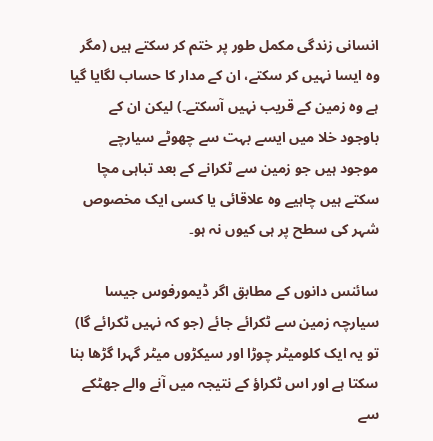انسانی زندگی مکمل طور پر ختم کر سکتے ہیں (مگر وہ ایسا نہیں کر سکتے، ان کے مدار کا حساب لگایا گیا ہے وہ زمین کے قریب نہیں آسکتے۔) لیکن ان کے باوجود خلا میں ایسے بہت سے چھوٹے سیارچے موجود ہیں جو زمین سے ٹکرانے کے بعد تباہی مچا سکتے ہیں چاہیے وہ علاقائی یا کسی ایک مخصوص شہر کی سطح پر ہی کیوں نہ ہو۔

سائنس دانوں کے مطابق اگر ڈیمورفوس جیسا سیارچہ زمین سے ٹکرائے جائے (جو کہ نہیں ٹکرائے گا) تو یہ ایک کلومیٹر چوڑا اور سیکڑوں میٹر گہرا گڑھا بنا سکتا ہے اور اس ٹکراؤ کے نتیجہ میں آنے والے جھٹکے سے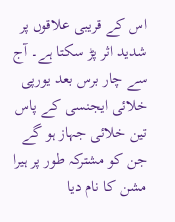اس کے قریبی علاقوں پر شدید اثر پڑ سکتا ہے۔ آج سے چار برس بعد یورپی خلائی ایجنسی کے پاس تین خلائی جہاز ہو گے جن کو مشترکہ طور پر ہیرا مشن کا نام دیا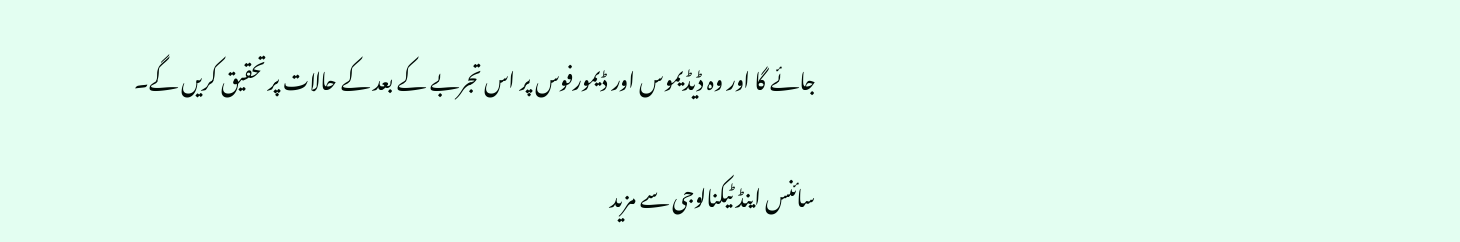جائے گا اور وہ ڈیڈیموس اور ڈیمورفوس پر اس تجربے کے بعد کے حالات پر تحقیق کریں گے۔

سائنس اینڈ ٹیکنالوجی سے مزید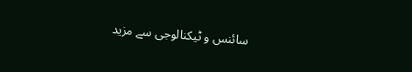سائنس و ٹیکنالوجی سے مزید